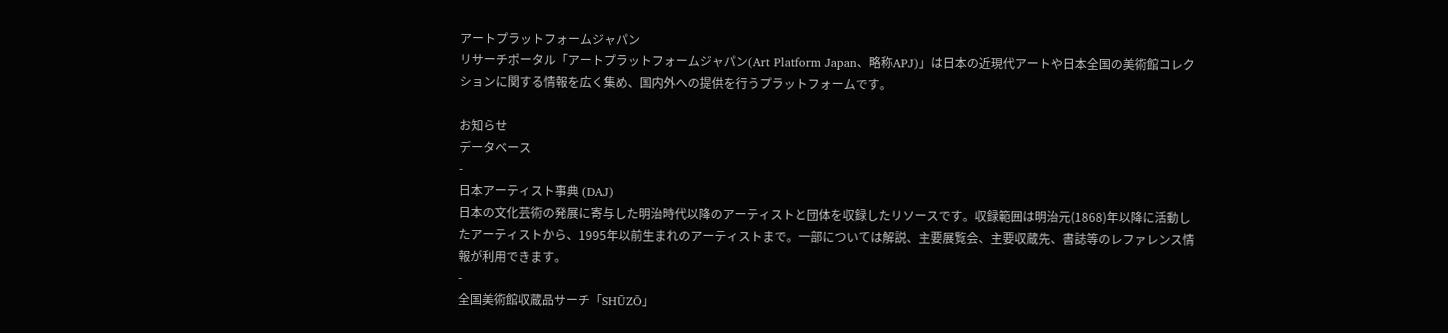アートプラットフォームジャパン
リサーチポータル「アートプラットフォームジャパン(Art Platform Japan、略称APJ)」は日本の近現代アートや日本全国の美術館コレクションに関する情報を広く集め、国内外への提供を行うプラットフォームです。

お知らせ
データベース
-
日本アーティスト事典 (DAJ)
日本の文化芸術の発展に寄与した明治時代以降のアーティストと団体を収録したリソースです。収録範囲は明治元(1868)年以降に活動したアーティストから、1995年以前生まれのアーティストまで。一部については解説、主要展覧会、主要収蔵先、書誌等のレファレンス情報が利用できます。
-
全国美術館収蔵品サーチ「SHŪZŌ」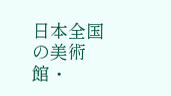日本全国の美術館・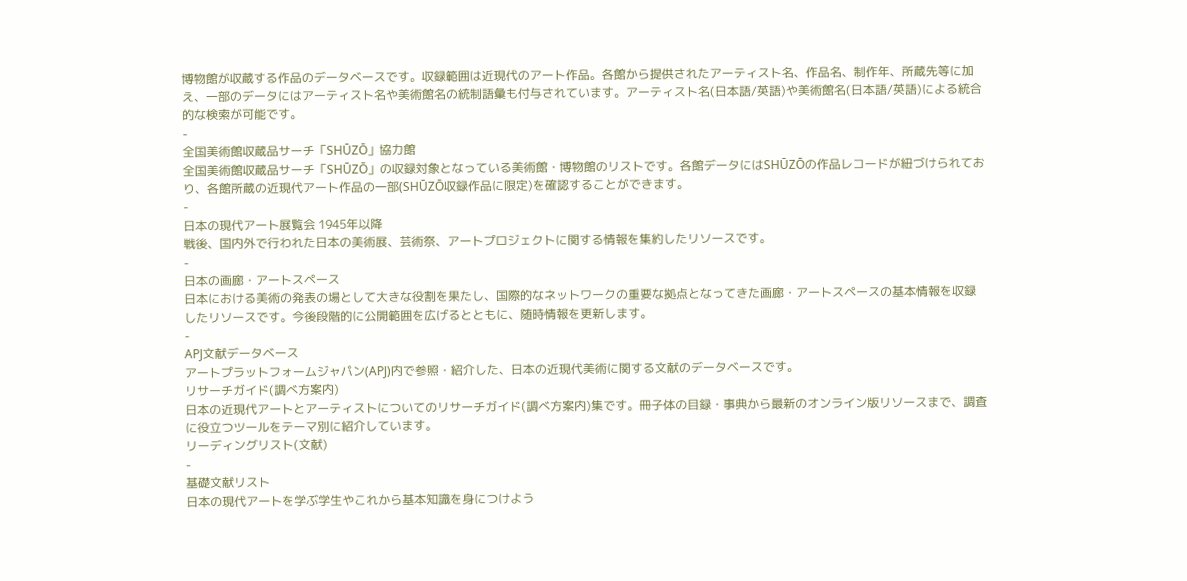博物館が収蔵する作品のデータベースです。収録範囲は近現代のアート作品。各館から提供されたアーティスト名、作品名、制作年、所蔵先等に加え、一部のデータにはアーティスト名や美術館名の統制語彙も付与されています。アーティスト名(日本語/英語)や美術館名(日本語/英語)による統合的な検索が可能です。
-
全国美術館収蔵品サーチ「SHŪZŌ」協力館
全国美術館収蔵品サーチ「SHŪZŌ」の収録対象となっている美術館・博物館のリストです。各館データにはSHŪZŌの作品レコードが紐づけられており、各館所蔵の近現代アート作品の一部(SHŪZŌ収録作品に限定)を確認することができます。
-
日本の現代アート展覧会 1945年以降
戦後、国内外で行われた日本の美術展、芸術祭、アートプロジェクトに関する情報を集約したリソースです。
-
日本の画廊・アートスペース
日本における美術の発表の場として大きな役割を果たし、国際的なネットワークの重要な拠点となってきた画廊・アートスペースの基本情報を収録したリソースです。今後段階的に公開範囲を広げるとともに、随時情報を更新します。
-
APJ文献データベース
アートプラットフォームジャパン(APJ)内で参照・紹介した、日本の近現代美術に関する文献のデータベースです。
リサーチガイド(調べ方案内)
日本の近現代アートとアーティストについてのリサーチガイド(調べ方案内)集です。冊子体の目録・事典から最新のオンライン版リソースまで、調査に役立つツールをテーマ別に紹介しています。
リーディングリスト(文献)
-
基礎文献リスト
日本の現代アートを学ぶ学生やこれから基本知識を身につけよう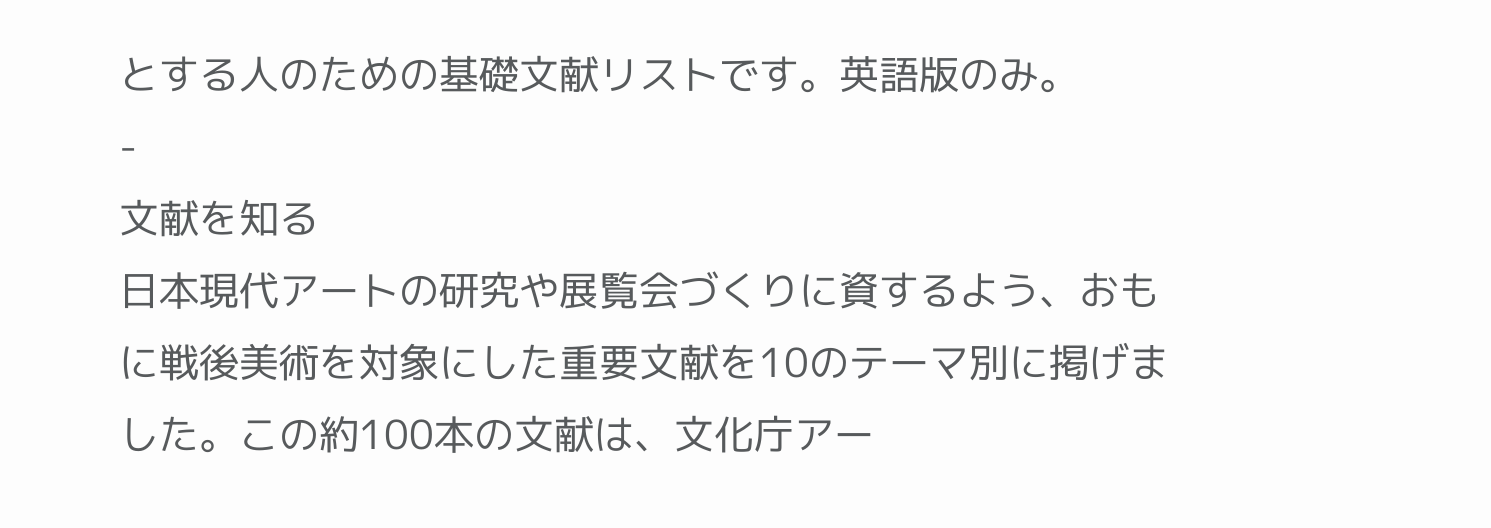とする人のための基礎文献リストです。英語版のみ。
-
文献を知る
日本現代アートの研究や展覧会づくりに資するよう、おもに戦後美術を対象にした重要文献を10のテーマ別に掲げました。この約100本の文献は、文化庁アー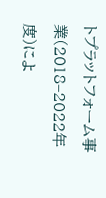トプラットフォーム事業(2018–2022年度)によ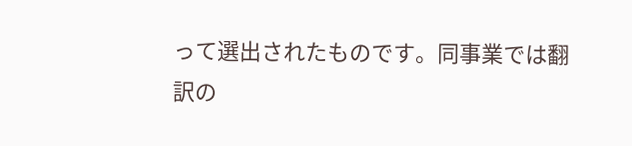って選出されたものです。同事業では翻訳の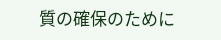質の確保のために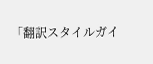「翻訳スタイルガイ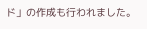ド」の作成も行われました。